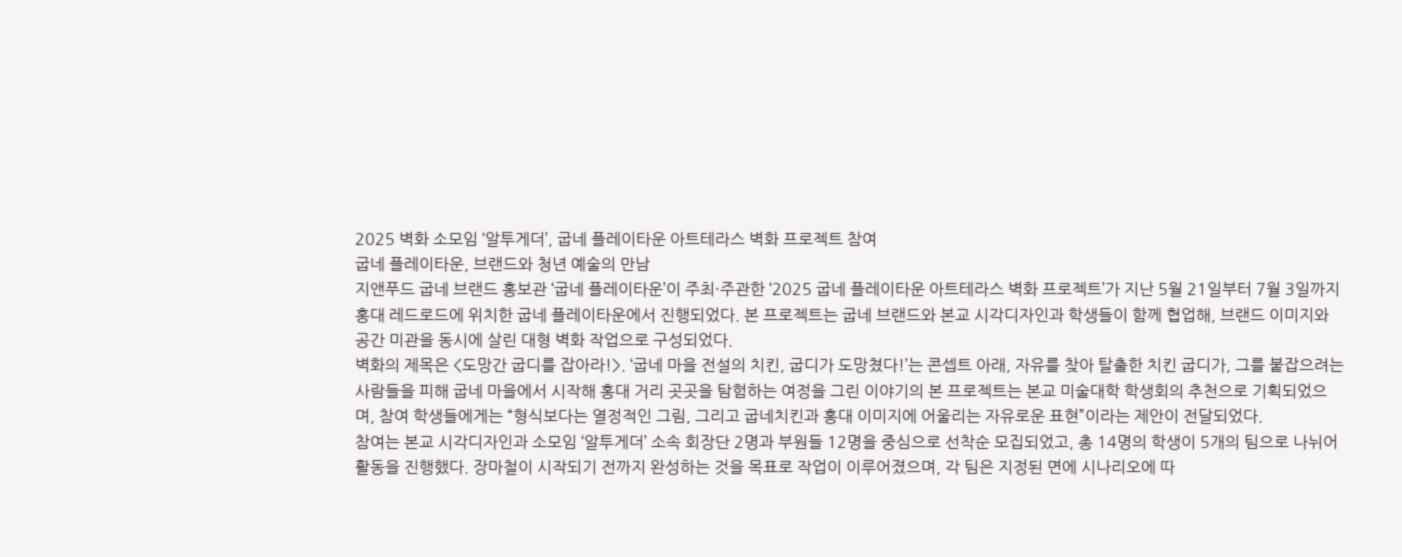2025 벽화 소모임 ‘알투게더’, 굽네 플레이타운 아트테라스 벽화 프로젝트 참여
굽네 플레이타운, 브랜드와 청년 예술의 만남
지앤푸드 굽네 브랜드 홍보관 ‘굽네 플레이타운’이 주최·주관한 ‘2025 굽네 플레이타운 아트테라스 벽화 프로젝트’가 지난 5월 21일부터 7월 3일까지 홍대 레드로드에 위치한 굽네 플레이타운에서 진행되었다. 본 프로젝트는 굽네 브랜드와 본교 시각디자인과 학생들이 함께 협업해, 브랜드 이미지와 공간 미관을 동시에 살린 대형 벽화 작업으로 구성되었다.
벽화의 제목은 <도망간 굽디를 잡아라!>. ‘굽네 마을 전설의 치킨, 굽디가 도망쳤다!’는 콘셉트 아래, 자유를 찾아 탈출한 치킨 굽디가, 그를 붙잡으려는 사람들을 피해 굽네 마을에서 시작해 홍대 거리 곳곳을 탐험하는 여정을 그린 이야기의 본 프로젝트는 본교 미술대학 학생회의 추천으로 기획되었으며, 참여 학생들에게는 “형식보다는 열정적인 그림, 그리고 굽네치킨과 홍대 이미지에 어울리는 자유로운 표현”이라는 제안이 전달되었다.
참여는 본교 시각디자인과 소모임 ‘알투게더’ 소속 회장단 2명과 부원들 12명을 중심으로 선착순 모집되었고, 총 14명의 학생이 5개의 팀으로 나뉘어 활동을 진행했다. 장마철이 시작되기 전까지 완성하는 것을 목표로 작업이 이루어졌으며, 각 팀은 지정된 면에 시나리오에 따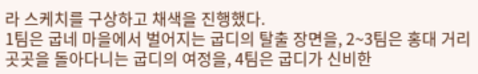라 스케치를 구상하고 채색을 진행했다.
1팀은 굽네 마을에서 벌어지는 굽디의 탈출 장면을, 2~3팀은 홍대 거리 곳곳을 돌아다니는 굽디의 여정을, 4팀은 굽디가 신비한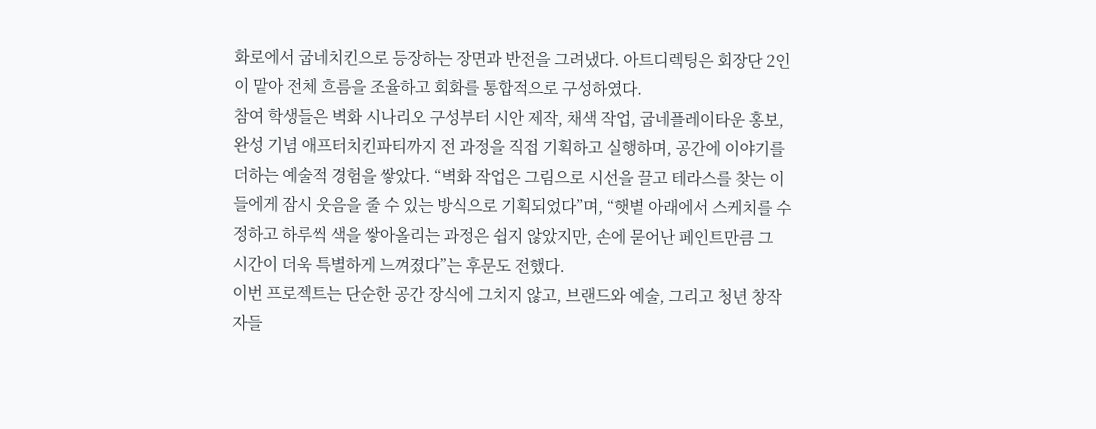화로에서 굽네치킨으로 등장하는 장면과 반전을 그려냈다. 아트디렉팅은 회장단 2인이 맡아 전체 흐름을 조율하고 회화를 통합적으로 구성하였다.
참여 학생들은 벽화 시나리오 구성부터 시안 제작, 채색 작업, 굽네플레이타운 홍보, 완성 기념 애프터치킨파티까지 전 과정을 직접 기획하고 실행하며, 공간에 이야기를 더하는 예술적 경험을 쌓았다. “벽화 작업은 그림으로 시선을 끌고 테라스를 찾는 이들에게 잠시 웃음을 줄 수 있는 방식으로 기획되었다”며, “햇볕 아래에서 스케치를 수정하고 하루씩 색을 쌓아올리는 과정은 쉽지 않았지만, 손에 묻어난 페인트만큼 그 시간이 더욱 특별하게 느껴졌다”는 후문도 전했다.
이번 프로젝트는 단순한 공간 장식에 그치지 않고, 브랜드와 예술, 그리고 청년 창작자들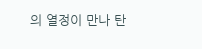의 열정이 만나 탄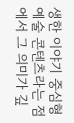생한 이야기 중심형 예술 콘텐츠라는 점에서 그 의미가 깊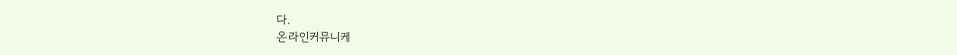다.
온라인커뮤니케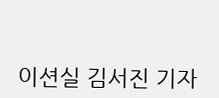이션실 김서진 기자